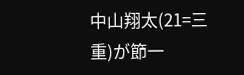中山翔太(21=三重)が節一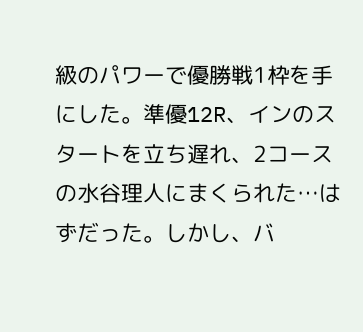級のパワーで優勝戦1枠を手にした。準優12R、インのスタートを立ち遅れ、2コースの水谷理人にまくられた…はずだった。しかし、バ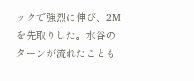ックで強烈に伸び、2Mを先取りした。水谷のターンが流れたことも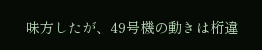味方したが、49号機の動きは桁違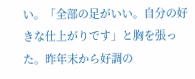い。「全部の足がいい。自分の好きな仕上がりです」と胸を張った。昨年末から好調の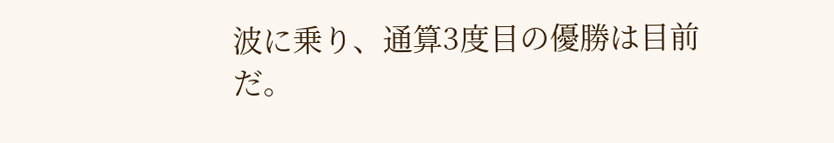波に乗り、通算3度目の優勝は目前だ。